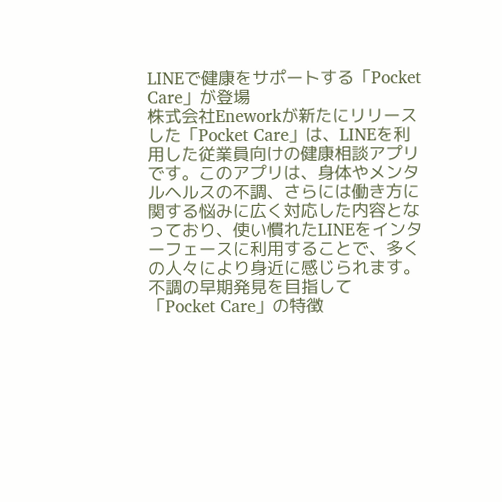LINEで健康をサポートする「Pocket Care」が登場
株式会社Eneworkが新たにリリースした「Pocket Care」は、LINEを利用した従業員向けの健康相談アプリです。このアプリは、身体やメンタルヘルスの不調、さらには働き方に関する悩みに広く対応した内容となっており、使い慣れたLINEをインターフェースに利用することで、多くの人々により身近に感じられます。
不調の早期発見を目指して
「Pocket Care」の特徴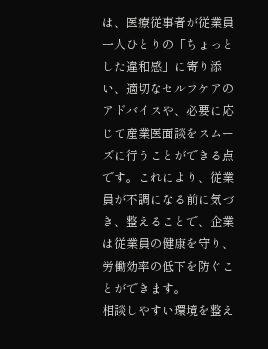は、医療従事者が従業員一人ひとりの「ちょっとした違和感」に寄り添い、適切なセルフケアのアドバイスや、必要に応じて産業医面談をスムーズに行うことができる点です。これにより、従業員が不調になる前に気づき、整えることで、企業は従業員の健康を守り、労働効率の低下を防ぐことができます。
相談しやすい環境を整え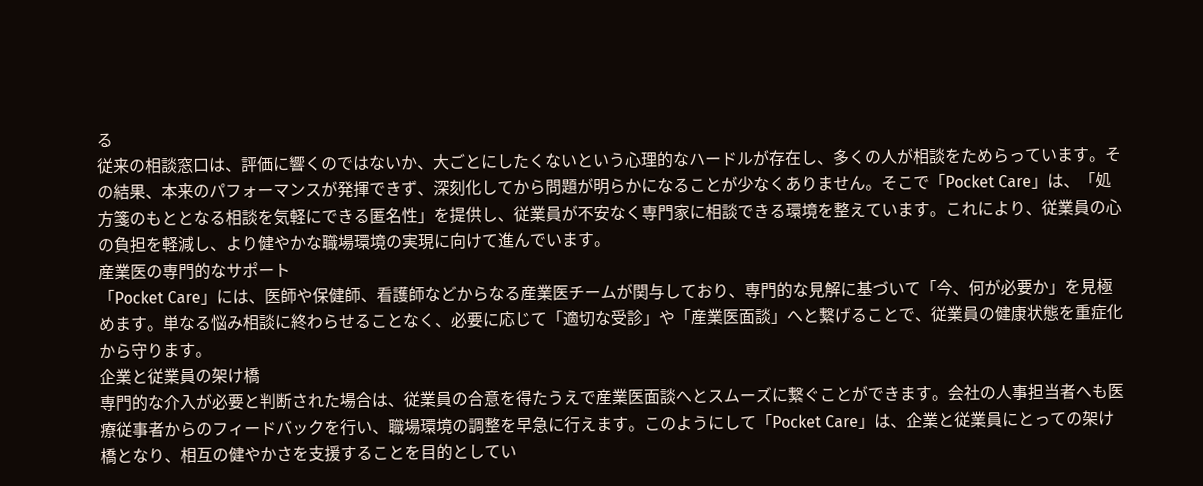る
従来の相談窓口は、評価に響くのではないか、大ごとにしたくないという心理的なハードルが存在し、多くの人が相談をためらっています。その結果、本来のパフォーマンスが発揮できず、深刻化してから問題が明らかになることが少なくありません。そこで「Pocket Care」は、「処方箋のもととなる相談を気軽にできる匿名性」を提供し、従業員が不安なく専門家に相談できる環境を整えています。これにより、従業員の心の負担を軽減し、より健やかな職場環境の実現に向けて進んでいます。
産業医の専門的なサポート
「Pocket Care」には、医師や保健師、看護師などからなる産業医チームが関与しており、専門的な見解に基づいて「今、何が必要か」を見極めます。単なる悩み相談に終わらせることなく、必要に応じて「適切な受診」や「産業医面談」へと繋げることで、従業員の健康状態を重症化から守ります。
企業と従業員の架け橋
専門的な介入が必要と判断された場合は、従業員の合意を得たうえで産業医面談へとスムーズに繋ぐことができます。会社の人事担当者へも医療従事者からのフィードバックを行い、職場環境の調整を早急に行えます。このようにして「Pocket Care」は、企業と従業員にとっての架け橋となり、相互の健やかさを支援することを目的としてい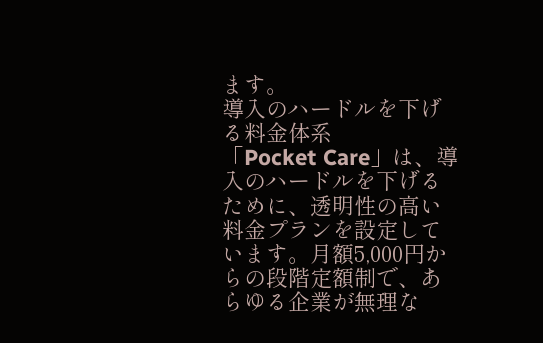ます。
導入のハードルを下げる料金体系
「Pocket Care」は、導入のハードルを下げるために、透明性の高い料金プランを設定しています。月額5,000円からの段階定額制で、あらゆる企業が無理な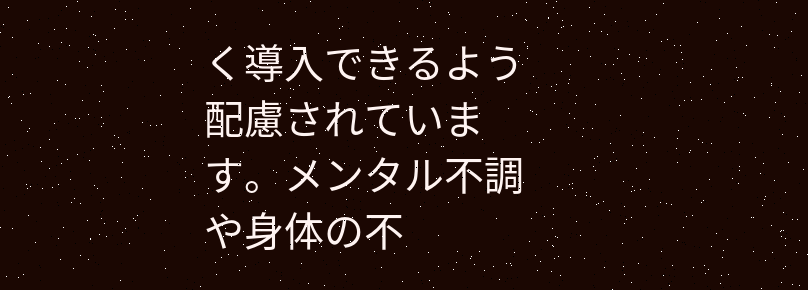く導入できるよう配慮されています。メンタル不調や身体の不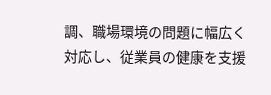調、職場環境の問題に幅広く対応し、従業員の健康を支援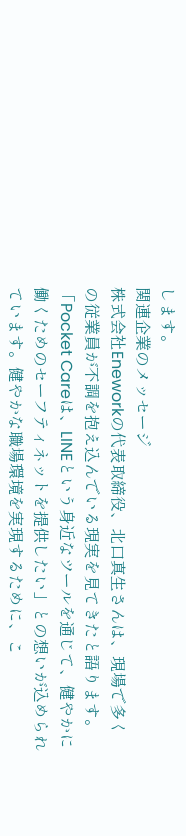します。
関連企業のメッセージ
株式会社Eneworkの代表取締役、北口真生さんは、現場で多くの従業員が不調を抱え込んでいる現実を見てきたと語ります。「Pocket Careは、LINEという身近なツールを通じて、健やかに働くためのセーフティネットを提供したい」との想いが込められています。健やかな職場環境を実現するために、こ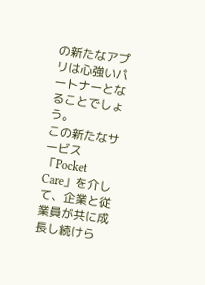の新たなアプリは心強いパートナーとなることでしょう。
この新たなサービス「Pocket Care」を介して、企業と従業員が共に成長し続けら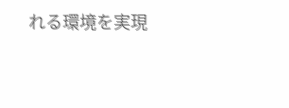れる環境を実現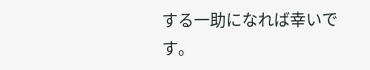する一助になれば幸いです。